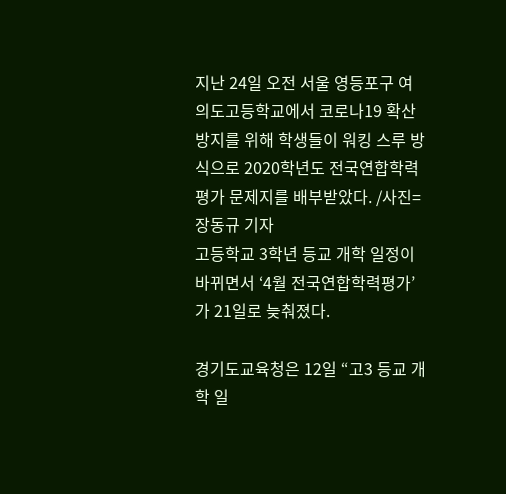지난 24일 오전 서울 영등포구 여의도고등학교에서 코로나19 확산 방지를 위해 학생들이 워킹 스루 방식으로 2020학년도 전국연합학력평가 문제지를 배부받았다. /사진=장동규 기자
고등학교 3학년 등교 개학 일정이 바뀌면서 ‘4월 전국연합학력평가’가 21일로 늦춰졌다.

경기도교육청은 12일 “고3 등교 개학 일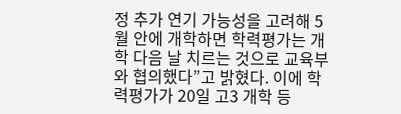정 추가 연기 가능성을 고려해 5월 안에 개학하면 학력평가는 개학 다음 날 치르는 것으로 교육부와 협의했다”고 밝혔다. 이에 학력평가가 20일 고3 개학 등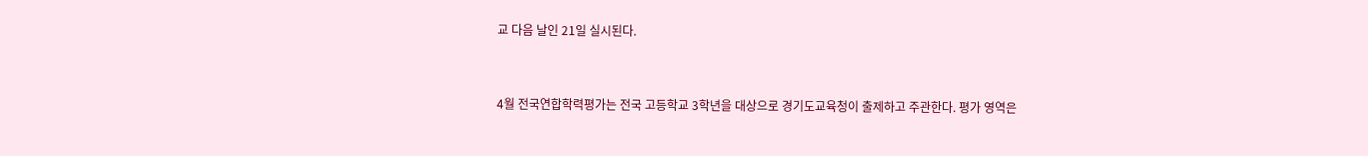교 다음 날인 21일 실시된다.


4월 전국연합학력평가는 전국 고등학교 3학년을 대상으로 경기도교육청이 출제하고 주관한다. 평가 영역은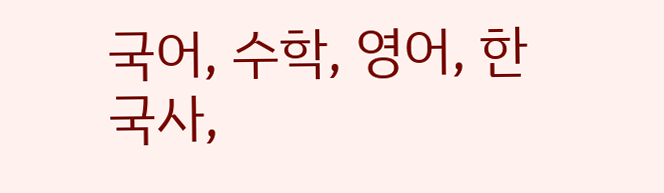국어, 수학, 영어, 한국사,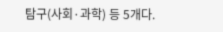탐구(사회·과학) 등 5개다.